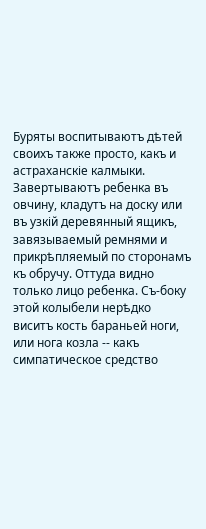Буряты воспитываютъ дѣтей своихъ также просто, какъ и астраханскіе калмыки. Завертываютъ ребенка въ овчину, кладутъ на доску или въ узкій деревянный ящикъ, завязываемый ремнями и прикрѣпляемый по сторонамъ къ обручу. Оттуда видно только лицо ребенка. Съ-боку этой колыбели нерѣдко виситъ кость бараньей ноги, или нога козла -- какъ симпатическое средство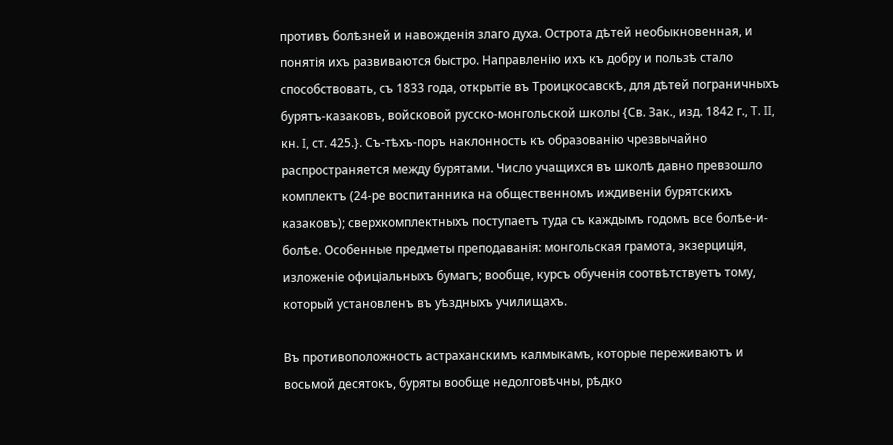противъ болѣзней и навожденія злаго духа. Острота дѣтей необыкновенная, и понятія ихъ развиваются быстро. Направленію ихъ къ добру и пользѣ стало способствовать, съ 1833 года, открытіе въ Троицкосавскѣ, для дѣтей пограничныхъ бурятъ-казаковъ, войсковой русско-монгольской школы {Св. Зак., изд. 1842 г., T. II, кн. I, ст. 425.}. Съ-тѣхъ-поръ наклонность къ образованію чрезвычайно распространяется между бурятами. Число учащихся въ школѣ давно превзошло комплектъ (24-ре воспитанника на общественномъ иждивеніи бурятскихъ казаковъ); сверхкомплектныхъ поступаетъ туда съ каждымъ годомъ все болѣе-и-болѣе. Особенные предметы преподаванія: монгольская грамота, экзерциція, изложеніе офиціальныхъ бумагъ; вообще, курсъ обученія соотвѣтствуетъ тому, который установленъ въ уѣздныхъ училищахъ.

Въ противоположность астраханскимъ калмыкамъ, которые переживаютъ и восьмой десятокъ, буряты вообще недолговѣчны, рѣдко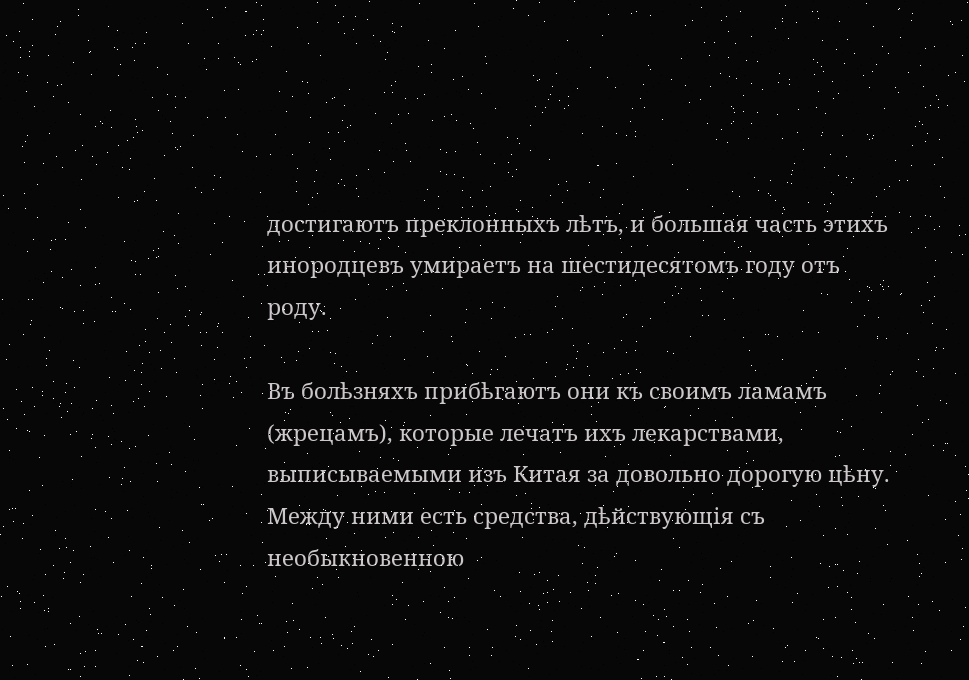достигаютъ преклонныхъ лѣтъ, и большая часть этихъ инородцевъ умираетъ на шестидесятомъ году отъ роду.

Въ болѣзняхъ прибѣгаютъ они къ своимъ ламамъ (жрецамъ), которые лечатъ ихъ лекарствами, выписываемыми изъ Китая за довольно дорогую цѣну. Между ними есть средства, дѣйствующія съ необыкновенною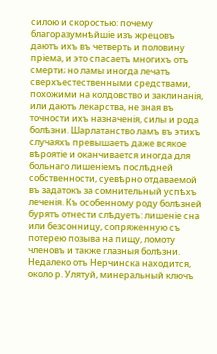силою и скоростью: почему благоразумнѣйшіе изъ жрецовъ даютъ ихъ въ четверть и половину пріема, и это спасаетъ многихъ отъ смерти; но ламы иногда лечатъ сверхъестественными средствами, похожими на колдовство и заклинанія, или даютъ лекарства, не зная въ точности ихъ назначенія, силы и рода болѣзни. Шарлатанство ламъ въ этихъ случаяхъ превышаетъ даже всякое вѣроятіе и оканчивается иногда для больнаго лишеніемъ послѣдней собственности, суевѣрно отдаваемой въ задатокъ за сомнительный успѣхъ леченія. Къ особенному роду болѣзней бурятъ отнести слѣдуетъ: лишеніе сна или безсонницу, сопряженную съ потерею позыва на пищу, ломоту членовъ и также глазныя болѣзни. Недалеко отъ Нерчинска находится, около р. Улятуй, минеральный ключъ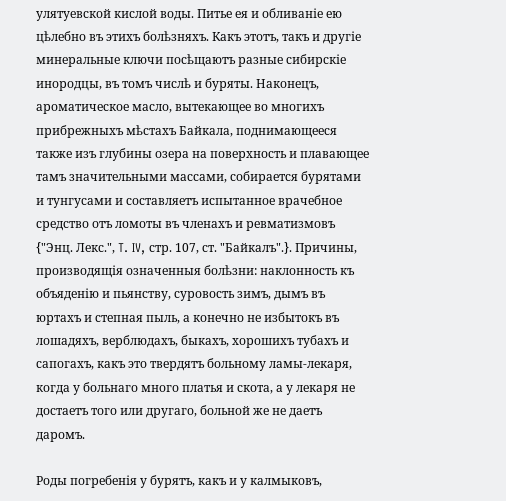улятуевской кислой воды. Питье ея и обливаніе ею цѣлебно въ этихъ болѣзняхъ. Какъ этотъ, такъ и другіе минеральные ключи посѣщаютъ разные сибирскіе инородцы, въ томъ числѣ и буряты. Наконецъ, ароматическое масло, вытекающее во многихъ прибрежныхъ мѣстахъ Байкала, поднимающееся также изъ глубины озера на поверхность и плавающее тамъ значительными массами, собирается бурятами и тунгусами и составляетъ испытанное врачебное средство отъ ломоты въ членахъ и ревматизмовъ {"Энц. Лекс.", T. IV, стр. 107, ст. "Байкалъ".}. Причины, производящія означенныя болѣзни: наклонность къ объяденію и пьянству, суровость зимъ, дымъ въ юртахъ и степная пыль, а конечно не избытокъ въ лошадяхъ, верблюдахъ, быкахъ, хорошихъ тубахъ и сапогахъ, какъ это твердятъ больному ламы-лекаря, когда у больнаго много платья и скота, а у лекаря не достаетъ того или другаго, больной же не даетъ даромъ.

Роды погребенія у бурятъ, какъ и у калмыковъ,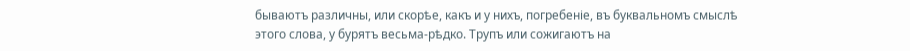бываютъ различны, или скорѣе, какъ и у нихъ, погребеніе, въ буквальномъ смыслѣ этого слова, у бурятъ весьма-рѣдко. Трупъ или сожигаютъ на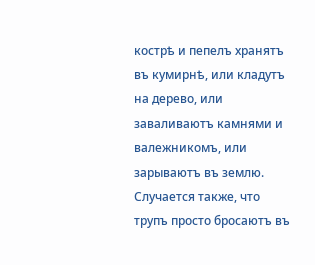кострѣ и пепелъ хранятъ въ кумирнѣ, или кладутъ на дерево, или заваливаютъ камнями и валежникомъ, или зарываютъ въ землю. Случается также, что трупъ просто бросаютъ въ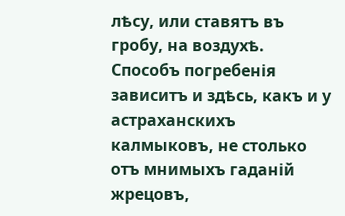лѣсу, или ставятъ въ гробу, на воздухѣ. Способъ погребенія зависитъ и здѣсь, какъ и у астраханскихъ калмыковъ, не столько отъ мнимыхъ гаданій жрецовъ,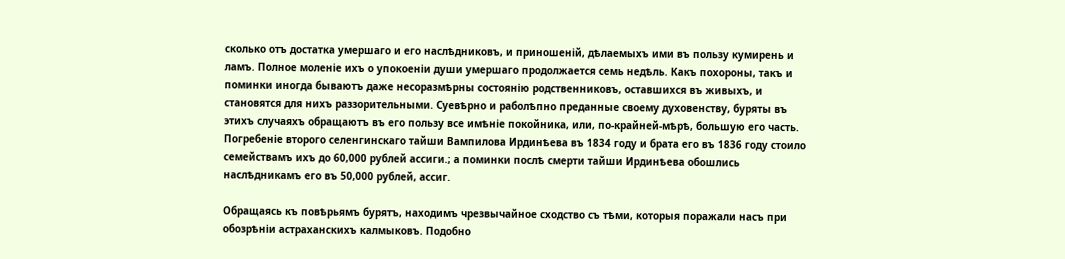сколько отъ достатка умершаго и его наслѣдниковъ, и приношеній, дѣлаемыхъ ими въ пользу кумирень и ламъ. Полное моленіе ихъ о упокоеніи души умершаго продолжается семь недѣль. Какъ похороны, такъ и поминки иногда бываютъ даже несоразмѣрны состоянію родственниковъ, оставшихся въ живыхъ, и становятся для нихъ раззорительными. Суевѣрно и раболѣпно преданные своему духовенству, буряты въ этихъ случаяхъ обращаютъ въ его пользу все имѣніе покойника, или, по-крайней-мѣрѣ, большую его часть. Погребеніе второго селенгинскаго тайши Вампилова Ирдинѣева въ 1834 году и брата его въ 1836 году стоило семействамъ ихъ до 60,000 рублей ассиги.; а поминки послѣ смерти тайши Ирдинѣева обошлись наслѣдникамъ его въ 50,000 рублей, ассиг.

Обращаясь къ повѣрьямъ бурятъ, находимъ чрезвычайное сходство съ тѣми, которыя поражали насъ при обозрѣніи астраханскихъ калмыковъ. Подобно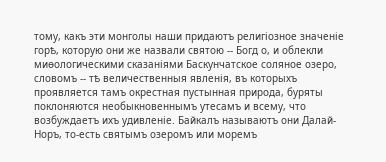тому, какъ эти монголы наши придаютъ религіозное значеніе горѣ, которую они же назвали святою -- Богд о, и облекли миѳологическими сказаніями Баскунчатское соляное озеро, словомъ -- тѣ величественныя явленія, въ которыхъ проявляется тамъ окрестная пустынная природа, буряты поклоняются необыкновеннымъ утесамъ и всему, что возбуждаетъ ихъ удивленіе. Байкалъ называютъ они Далай-Норъ, то-есть святымъ озеромъ или моремъ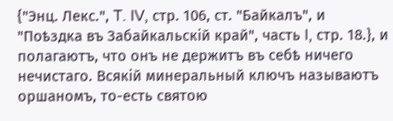{"Энц. Лекс.", T. IV, стр. 106, ст. "Байкалъ", и "Поѣздка въ Забайкальскій край", часть I, стр. 18.}, и полагаютъ, что онъ не держитъ въ себѣ ничего нечистаго. Всякій минеральный ключъ называютъ оршаномъ, то-есть святою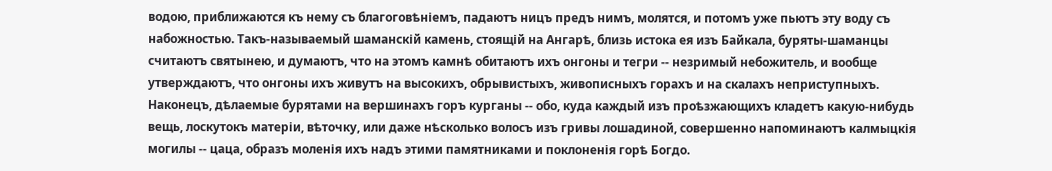водою, приближаются къ нему съ благоговѣніемъ, падаютъ ницъ предъ нимъ, молятся, и потомъ уже пьютъ эту воду съ набожностью. Такъ-называемый шаманскій камень, стоящій на Ангарѣ, близь истока ея изъ Байкала, буряты-шаманцы считаютъ святынею, и думаютъ, что на этомъ камнѣ обитаютъ ихъ онгоны и тегри -- незримый небожитель, и вообще утверждаютъ, что онгоны ихъ живутъ на высокихъ, обрывистыхъ, живописныхъ горахъ и на скалахъ неприступныхъ. Наконецъ, дѣлаемые бурятами на вершинахъ горъ курганы -- обо, куда каждый изъ проѣзжающихъ кладетъ какую-нибудь вещь, лоскутокъ матеріи, вѣточку, или даже нѣсколько волосъ изъ гривы лошадиной, совершенно напоминаютъ калмыцкія могилы -- цаца, образъ моленія ихъ надъ этими памятниками и поклоненія горѣ Богдо.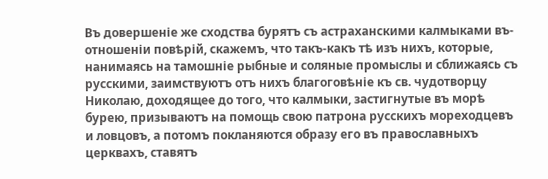Въ довершеніе же сходства бурятъ съ астраханскими калмыками въ-отношеніи повѣрій, скажемъ, что такъ-какъ тѣ изъ нихъ, которые, нанимаясь на тамошніе рыбные и соляные промыслы и сближаясь съ русскими, заимствуютъ отъ нихъ благоговѣніе къ св. чудотворцу Николаю, доходящее до того, что калмыки, застигнутые въ морѣ бурею, призываютъ на помощь свою патрона русскихъ мореходцевъ и ловцовъ, а потомъ покланяются образу его въ православныхъ церквахъ, ставятъ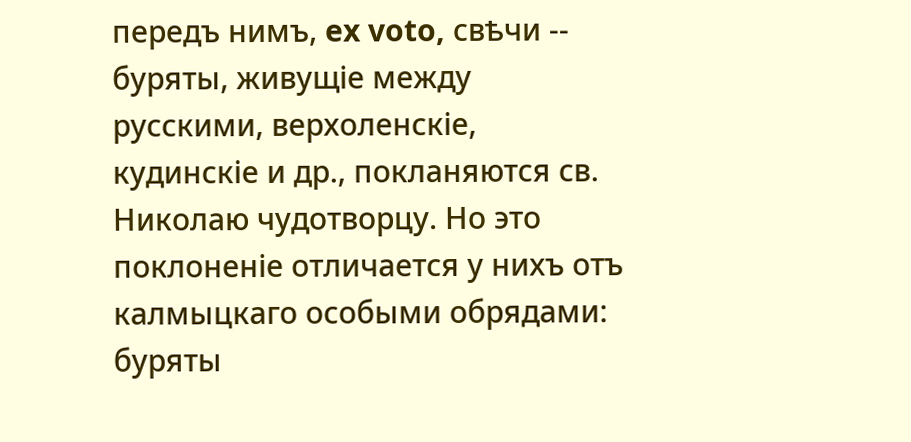передъ нимъ, ex voto, свѣчи -- буряты, живущіе между русскими, верхоленскіе, кудинскіе и др., покланяются св. Николаю чудотворцу. Но это поклоненіе отличается у нихъ отъ калмыцкаго особыми обрядами: буряты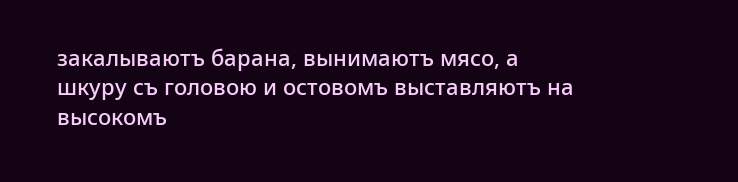закалываютъ барана, вынимаютъ мясо, а шкуру съ головою и остовомъ выставляютъ на высокомъ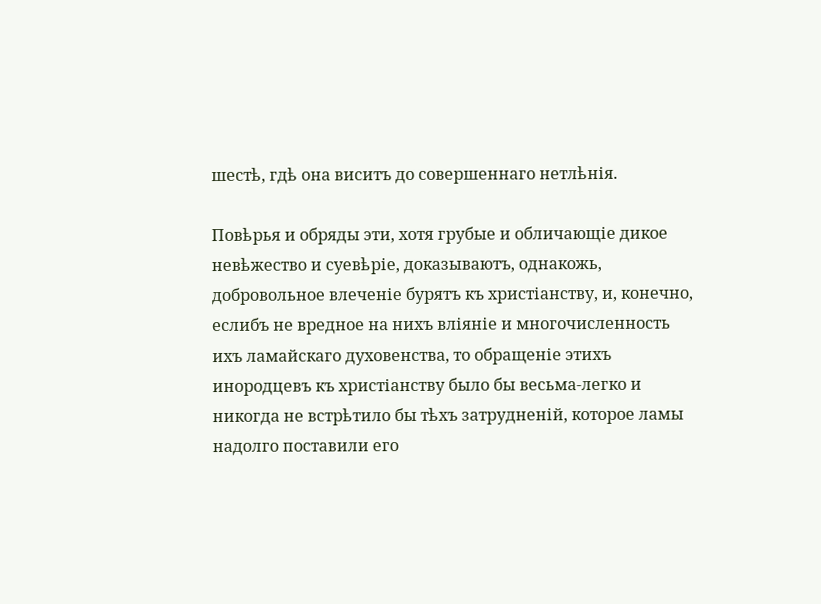шестѣ, гдѣ она виситъ до совершеннаго нетлѣнія.

Повѣрья и обряды эти, хотя грубые и обличающіе дикое невѣжество и суевѣріе, доказываютъ, однакожь, добровольное влеченіе бурятъ къ христіанству, и, конечно, еслибъ не вредное на нихъ вліяніе и многочисленность ихъ ламайскаго духовенства, то обращеніе этихъ инородцевъ къ христіанству было бы весьма-легко и никогда не встрѣтило бы тѣхъ затрудненій, которое ламы надолго поставили его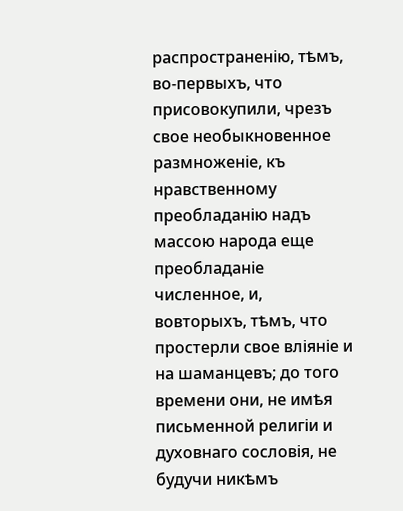распространенію, тѣмъ, во-первыхъ, что присовокупили, чрезъ свое необыкновенное размноженіе, къ нравственному преобладанію надъ массою народа еще преобладаніе численное, и, вовторыхъ, тѣмъ, что простерли свое вліяніе и на шаманцевъ; до того времени они, не имѣя письменной религіи и духовнаго сословія, не будучи никѣмъ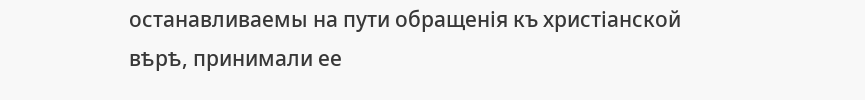останавливаемы на пути обращенія къ христіанской вѣрѣ, принимали ее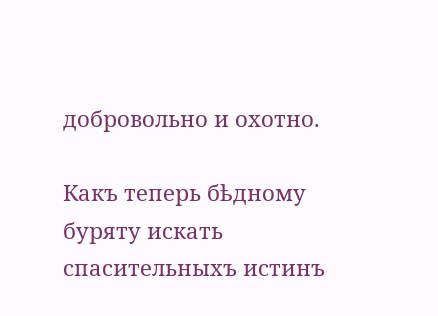добровольно и охотно.

Какъ теперь бѣдному буряту искать спасительныхъ истинъ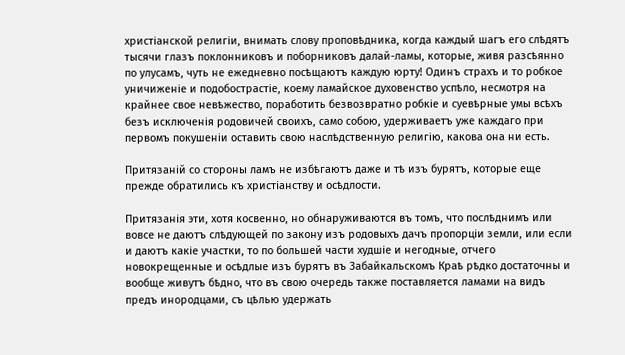христіанской религіи, внимать слову проповѣдника, когда каждый шагъ его слѣдятъ тысячи глазъ поклонниковъ и поборниковъ далай-ламы, которые, живя разсѣянно по улусамъ, чуть не ежедневно посѣщаютъ каждую юрту! Одинъ страхъ и то робкое уничиженіе и подобострастіе, коему ламайское духовенство успѣло, несмотря на крайнее свое невѣжество, поработить безвозвратно робкіе и суевѣрные умы всѣхъ безъ исключенія родовичей своихъ, само собою, удерживаетъ уже каждаго при первомъ покушеніи оставить свою наслѣдственную религію, какова она ни есть.

Притязаній со стороны ламъ не избѣгаютъ даже и тѣ изъ бурятъ, которые еще прежде обратились къ христіанству и осѣдлости.

Притязанія эти, хотя косвенно, но обнаруживаются въ томъ, что послѣднимъ или вовсе не даютъ слѣдующей по закону изъ родовыхъ дачъ пропорціи земли, или если и даютъ какіе участки, то по большей части худшіе и негодные, отчего новокрещенные и осѣдлые изъ бурятъ въ Забайкальскомъ Краѣ рѣдко достаточны и вообще живутъ бѣдно, что въ свою очередь также поставляется ламами на видъ предъ инородцами, съ цѣлью удержать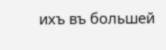ихъ въ большей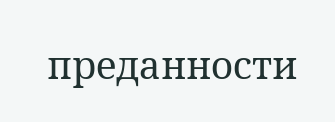преданности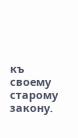къ своему старому закону.